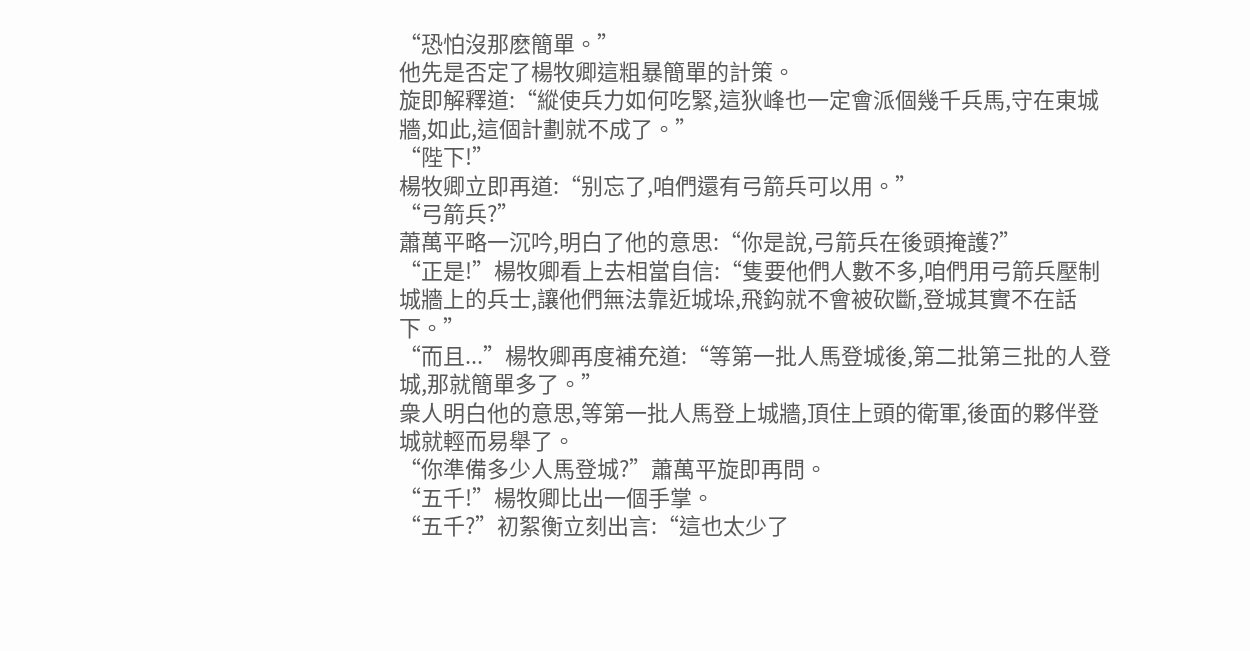“恐怕沒那麽簡單。”
他先是否定了楊牧卿這粗暴簡單的計策。
旋即解釋道:“縱使兵力如何吃緊,這狄峰也一定會派個幾千兵馬,守在東城牆,如此,這個計劃就不成了。”
“陛下!”
楊牧卿立即再道:“别忘了,咱們還有弓箭兵可以用。”
“弓箭兵?”
蕭萬平略一沉吟,明白了他的意思:“你是說,弓箭兵在後頭掩護?”
“正是!”楊牧卿看上去相當自信:“隻要他們人數不多,咱們用弓箭兵壓制城牆上的兵士,讓他們無法靠近城垛,飛鈎就不會被砍斷,登城其實不在話下。”
“而且...”楊牧卿再度補充道:“等第一批人馬登城後,第二批第三批的人登城,那就簡單多了。”
衆人明白他的意思,等第一批人馬登上城牆,頂住上頭的衛軍,後面的夥伴登城就輕而易舉了。
“你準備多少人馬登城?”蕭萬平旋即再問。
“五千!”楊牧卿比出一個手掌。
“五千?”初絮衡立刻出言:“這也太少了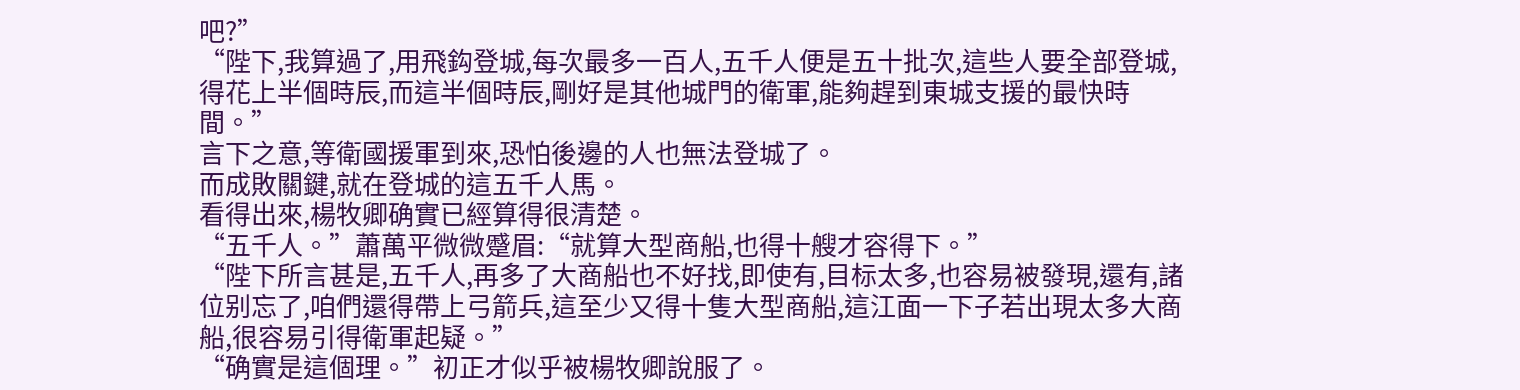吧?”
“陛下,我算過了,用飛鈎登城,每次最多一百人,五千人便是五十批次,這些人要全部登城,得花上半個時辰,而這半個時辰,剛好是其他城門的衛軍,能夠趕到東城支援的最快時間。”
言下之意,等衛國援軍到來,恐怕後邊的人也無法登城了。
而成敗關鍵,就在登城的這五千人馬。
看得出來,楊牧卿确實已經算得很清楚。
“五千人。”蕭萬平微微蹙眉:“就算大型商船,也得十艘才容得下。”
“陛下所言甚是,五千人,再多了大商船也不好找,即使有,目标太多,也容易被發現,還有,諸位别忘了,咱們還得帶上弓箭兵,這至少又得十隻大型商船,這江面一下子若出現太多大商船,很容易引得衛軍起疑。”
“确實是這個理。”初正才似乎被楊牧卿說服了。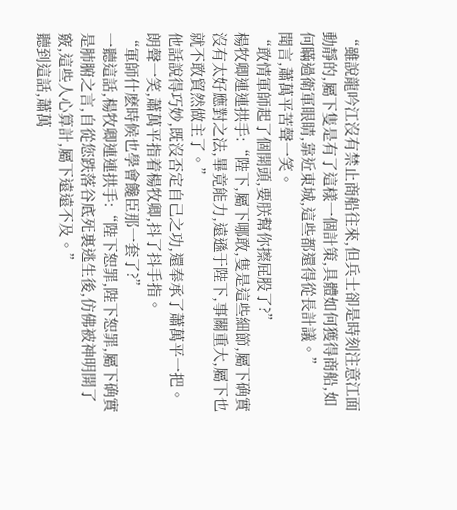“雖說龍吟江沒有禁止商船往來,但兵士卻是時刻注意江面動靜的,屬下隻是有了這樣一個計策,具體如何獲得商船,如何瞞過衛軍眼睛,靠近東城,這些都還得從長計議。”
聞言,蕭萬平苦聲一笑。
“敢情軍師起了個開頭,要朕幫你擦屁股了?”
楊牧卿連連拱手:“陛下,屬下哪敢,隻是這些細節,屬下确實沒有太好應對之法,畢竟能力,遠遜于陛下,事關重大,屬下也就不敢貿然做主了。”
他話說得巧妙,既沒否定自己之功,還奉承了蕭萬平一把。
朗聲一笑,蕭萬平指着楊牧卿,抖了抖手指。
“軍師什麽時候也學會饞臣那一套了?”
一聽這話,楊牧卿連連拱手:“陛下恕罪,陛下恕罪,屬下确實是肺腑之言,自從您跌落谷底死裏逃生後,仿佛被神明開了竅,這些人心算計,屬下遠遠不及。”
聽到這話,蕭萬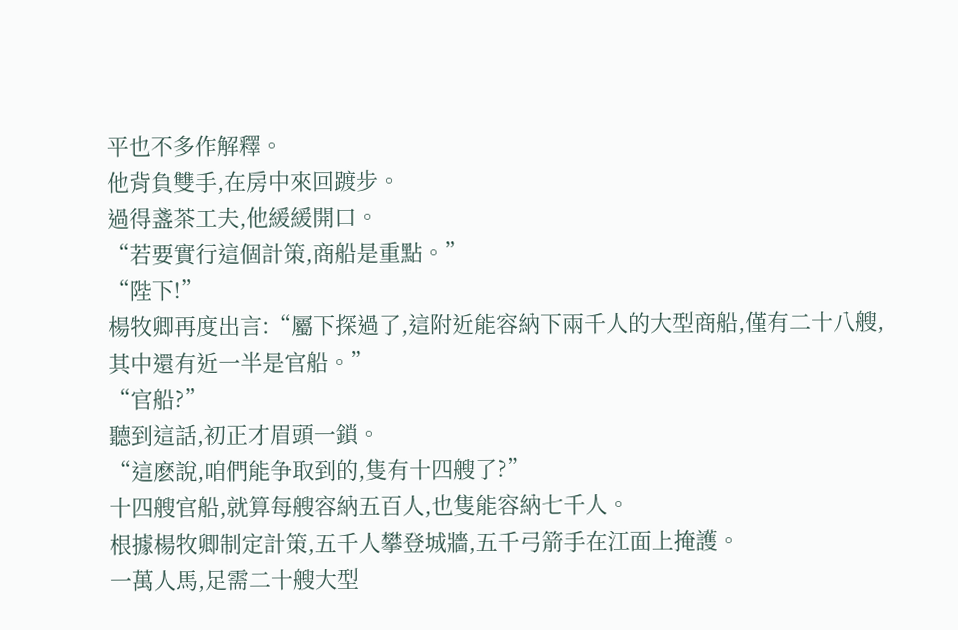平也不多作解釋。
他背負雙手,在房中來回踱步。
過得盞茶工夫,他緩緩開口。
“若要實行這個計策,商船是重點。”
“陛下!”
楊牧卿再度出言:“屬下探過了,這附近能容納下兩千人的大型商船,僅有二十八艘,其中還有近一半是官船。”
“官船?”
聽到這話,初正才眉頭一鎖。
“這麽說,咱們能争取到的,隻有十四艘了?”
十四艘官船,就算每艘容納五百人,也隻能容納七千人。
根據楊牧卿制定計策,五千人攀登城牆,五千弓箭手在江面上掩護。
一萬人馬,足需二十艘大型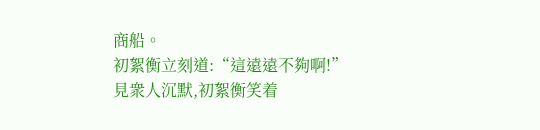商船。
初絮衡立刻道:“這遠遠不夠啊!”
見衆人沉默,初絮衡笑着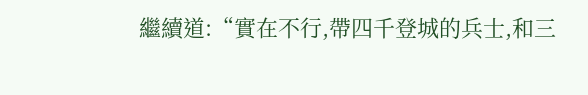繼續道:“實在不行,帶四千登城的兵士,和三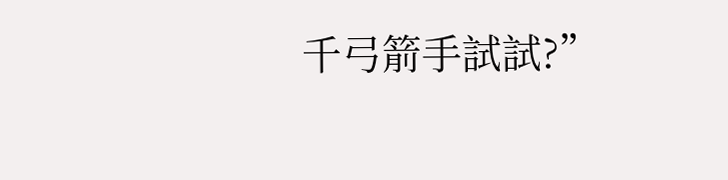千弓箭手試試?”